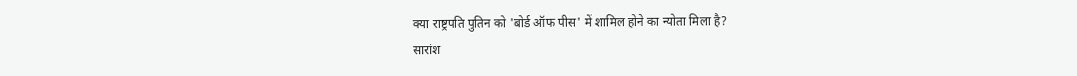क्या राष्ट्रपति पुतिन को 'बोर्ड ऑफ पीस' में शामिल होने का न्योता मिला है?
सारांश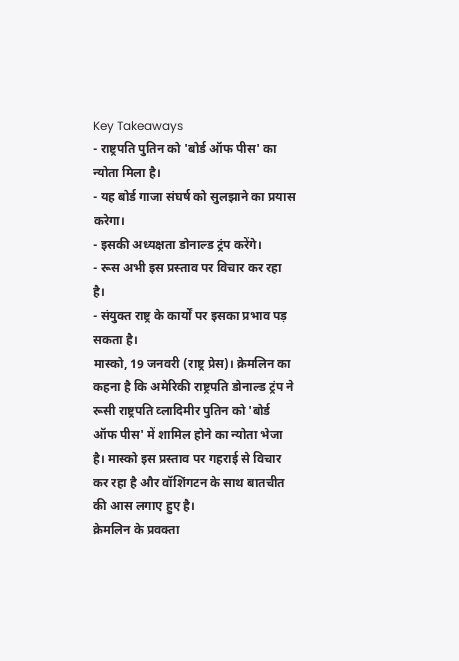Key Takeaways
- राष्ट्रपति पुतिन को 'बोर्ड ऑफ पीस' का न्योता मिला है।
- यह बोर्ड गाजा संघर्ष को सुलझाने का प्रयास करेगा।
- इसकी अध्यक्षता डोनाल्ड ट्रंप करेंगे।
- रूस अभी इस प्रस्ताव पर विचार कर रहा है।
- संयुक्त राष्ट्र के कार्यों पर इसका प्रभाव पड़ सकता है।
मास्को, 19 जनवरी (राष्ट्र प्रेस)। क्रेमलिन का कहना है कि अमेरिकी राष्ट्रपति डोनाल्ड ट्रंप ने रूसी राष्ट्रपति व्लादिमीर पुतिन को 'बोर्ड ऑफ पीस' में शामिल होने का न्योता भेजा है। मास्को इस प्रस्ताव पर गहराई से विचार कर रहा है और वॉशिंगटन के साथ बातचीत की आस लगाए हुए है।
क्रेमलिन के प्रवक्ता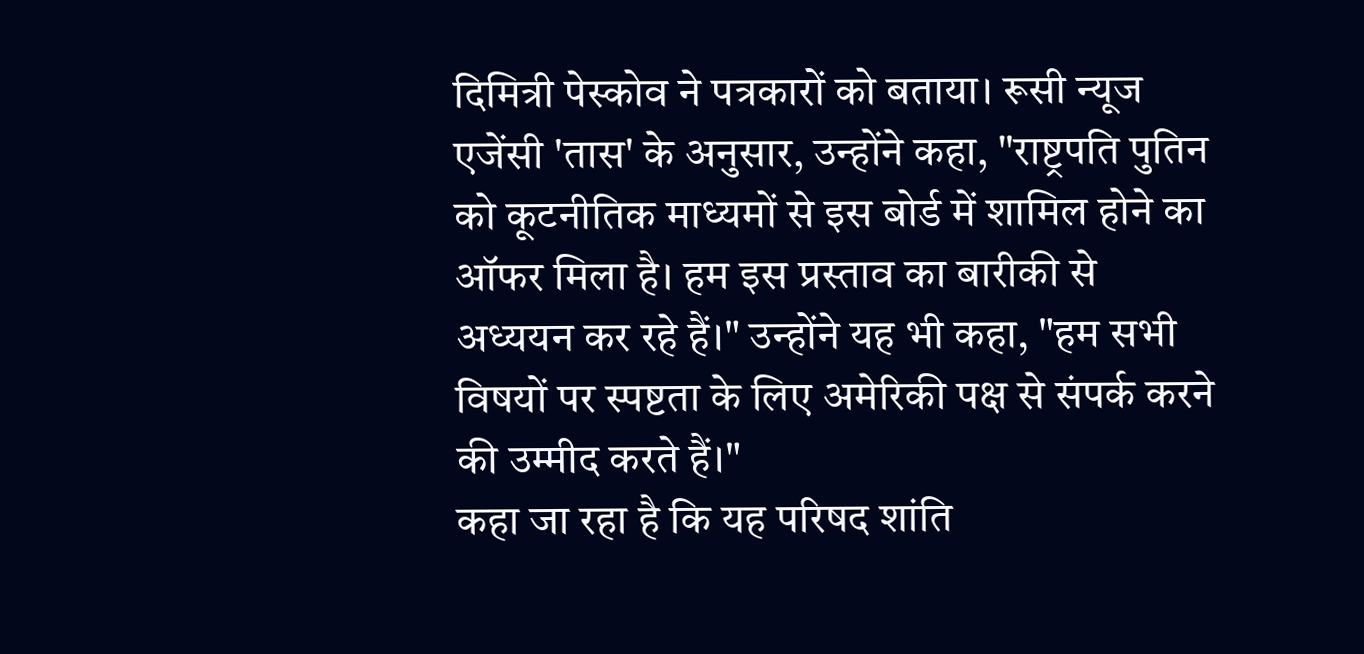दिमित्री पेस्कोव ने पत्रकारों को बताया। रूसी न्यूज एजेंसी 'तास' के अनुसार, उन्होंने कहा, "राष्ट्रपति पुतिन को कूटनीतिक माध्यमों से इस बोर्ड में शामिल होने का ऑफर मिला है। हम इस प्रस्ताव का बारीकी से अध्ययन कर रहे हैं।" उन्होंने यह भी कहा, "हम सभी विषयों पर स्पष्टता के लिए अमेरिकी पक्ष से संपर्क करने की उम्मीद करते हैं।"
कहा जा रहा है कि यह परिषद शांति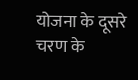योजना के दूसरे चरण के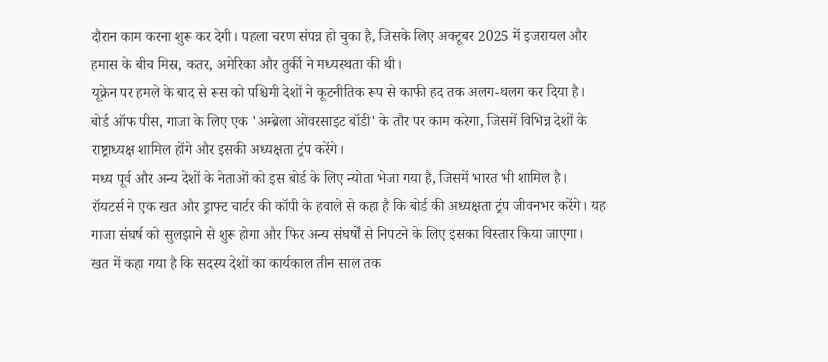दौरान काम करना शुरू कर देगी। पहला चरण संपन्न हो चुका है, जिसके लिए अक्टूबर 2025 में इजरायल और हमास के बीच मिस्र, कतर, अमेरिका और तुर्की ने मध्यस्थता की थी।
यूक्रेन पर हमले के बाद से रूस को पश्चिमी देशों ने कूटनीतिक रूप से काफी हद तक अलग-थलग कर दिया है।
बोर्ड ऑफ पीस, गाजा के लिए एक 'अम्ब्रेला ओवरसाइट बॉडी' के तौर पर काम करेगा, जिसमें विभिन्न देशों के राष्ट्राध्यक्ष शामिल होंगे और इसकी अध्यक्षता ट्रंप करेंगे।
मध्य पूर्व और अन्य देशों के नेताओं को इस बोर्ड के लिए न्योता भेजा गया है, जिसमें भारत भी शामिल है।
रॉयटर्स ने एक खत और ड्राफ्ट चार्टर की कॉपी के हवाले से कहा है कि बोर्ड की अध्यक्षता ट्रंप जीवनभर करेंगे। यह गाजा संघर्ष को सुलझाने से शुरू होगा और फिर अन्य संघर्षों से निपटने के लिए इसका विस्तार किया जाएगा।
खत में कहा गया है कि सदस्य देशों का कार्यकाल तीन साल तक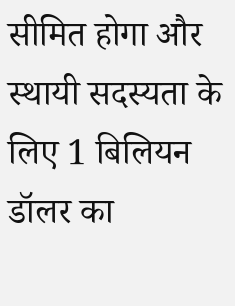सीमित होगा और स्थायी सदस्यता के लिए 1 बिलियन डॉलर का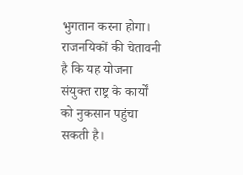भुगतान करना होगा।
राजनयिकों की चेतावनी है कि यह योजना संयुक्त राष्ट्र के कार्यों को नुकसान पहुंचा सकती है।